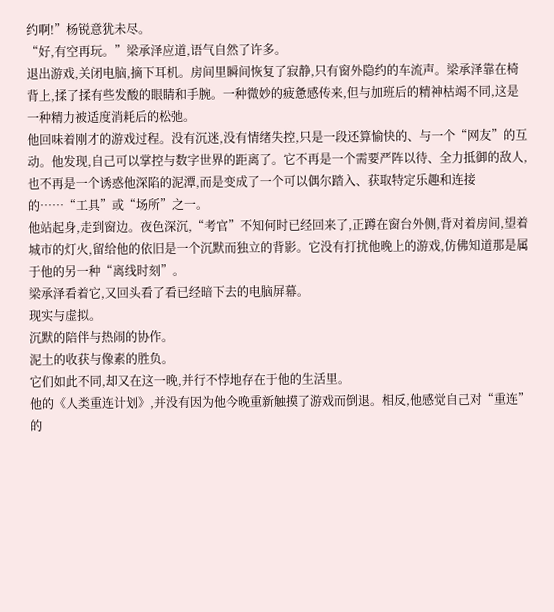约啊!”杨锐意犹未尽。
“好,有空再玩。”梁承泽应道,语气自然了许多。
退出游戏,关闭电脑,摘下耳机。房间里瞬间恢复了寂静,只有窗外隐约的车流声。梁承泽靠在椅背上,揉了揉有些发酸的眼睛和手腕。一种微妙的疲惫感传来,但与加班后的精神枯竭不同,这是一种精力被适度消耗后的松弛。
他回味着刚才的游戏过程。没有沉迷,没有情绪失控,只是一段还算愉快的、与一个“网友”的互动。他发现,自己可以掌控与数字世界的距离了。它不再是一个需要严阵以待、全力抵御的敌人,也不再是一个诱惑他深陷的泥潭,而是变成了一个可以偶尔踏入、获取特定乐趣和连接的……“工具”或“场所”之一。
他站起身,走到窗边。夜色深沉,“考官”不知何时已经回来了,正蹲在窗台外侧,背对着房间,望着城市的灯火,留给他的依旧是一个沉默而独立的背影。它没有打扰他晚上的游戏,仿佛知道那是属于他的另一种“离线时刻”。
梁承泽看着它,又回头看了看已经暗下去的电脑屏幕。
现实与虚拟。
沉默的陪伴与热闹的协作。
泥土的收获与像素的胜负。
它们如此不同,却又在这一晚,并行不悖地存在于他的生活里。
他的《人类重连计划》,并没有因为他今晚重新触摸了游戏而倒退。相反,他感觉自己对“重连”的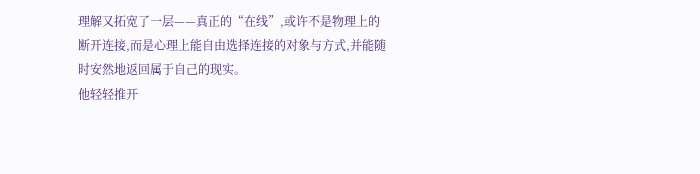理解又拓宽了一层——真正的“在线”,或许不是物理上的断开连接,而是心理上能自由选择连接的对象与方式,并能随时安然地返回属于自己的现实。
他轻轻推开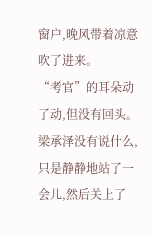窗户,晚风带着凉意吹了进来。
“考官”的耳朵动了动,但没有回头。
梁承泽没有说什么,只是静静地站了一会儿,然后关上了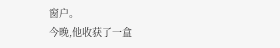窗户。
今晚,他收获了一盒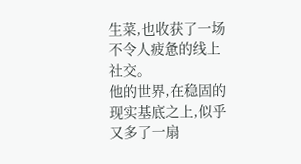生菜,也收获了一场不令人疲惫的线上社交。
他的世界,在稳固的现实基底之上,似乎又多了一扇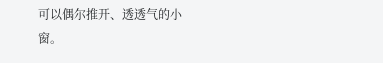可以偶尔推开、透透气的小窗。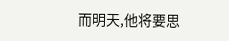而明天,他将要思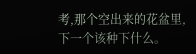考,那个空出来的花盆里,下一个该种下什么。